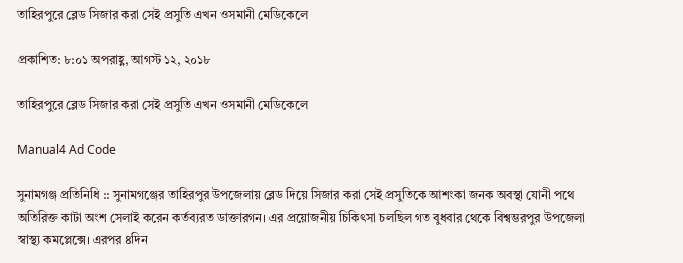তাহিরপুরে ব্লেড সিজার করা সেই প্রসুতি এখন ওসমানী মেডিকেলে

প্রকাশিত: ৮:০১ অপরাহ্ণ, আগস্ট ১২, ২০১৮

তাহিরপুরে ব্লেড সিজার করা সেই প্রসুতি এখন ওসমানী মেডিকেলে

Manual4 Ad Code

সুনামগঞ্জ প্রতিনিধি :: সুনামগঞ্জের তাহিরপুর উপজেলায় ব্লেড দিয়ে সিজার করা সেই প্রসুতিকে আশংকা জনক অবস্থা যোনী পথে অতিরিক্ত কাটা অংশ সেলাই করেন কর্তব্যরত ডাক্তারগন। এর প্রয়োজনীয় চিকিৎসা চলছিল গত বুধবার থেকে বিশ্বম্ভরপুর উপজেলা স্বাস্থ্য কমপ্লেক্সে। এরপর ৪দিন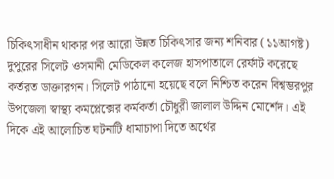চিকিৎসাধীন থাকার পর আরো উন্নত চিকিৎসার জন্য শনিবার (১১আগষ্ট) দুপুরের সিলেট ওসমানী মেডিকেল কলেজ হাসপাতালে রের্ফাট করেছে কর্তরত ডাক্তারগন। সিলেট পাঠানো হয়েছে বলে নিশ্চিত করেন বিশ্বম্ভরপুর উপজেলা স্বাস্থ্য কমপ্লেক্সের কর্মকর্তা চৌধুরী জালাল উদ্দিন মোর্শেদ। এই দিকে এই আলোচিত ঘটনাটি ধামাচাপা দিতে অর্থের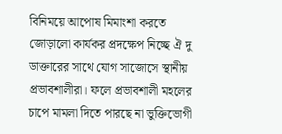বিনিময়ে আপোষ মিমাংশা করতে জোড়ালো কার্যকর প্রদক্ষেপ নিচ্ছে ঐ দু ডাক্তারের সাথে যোগ সাজোসে স্থানীয় প্রভাবশালীরা। ফলে প্রভাবশালী মহলের চাপে মামলা দিতে পারছে না ভুক্তিভোগী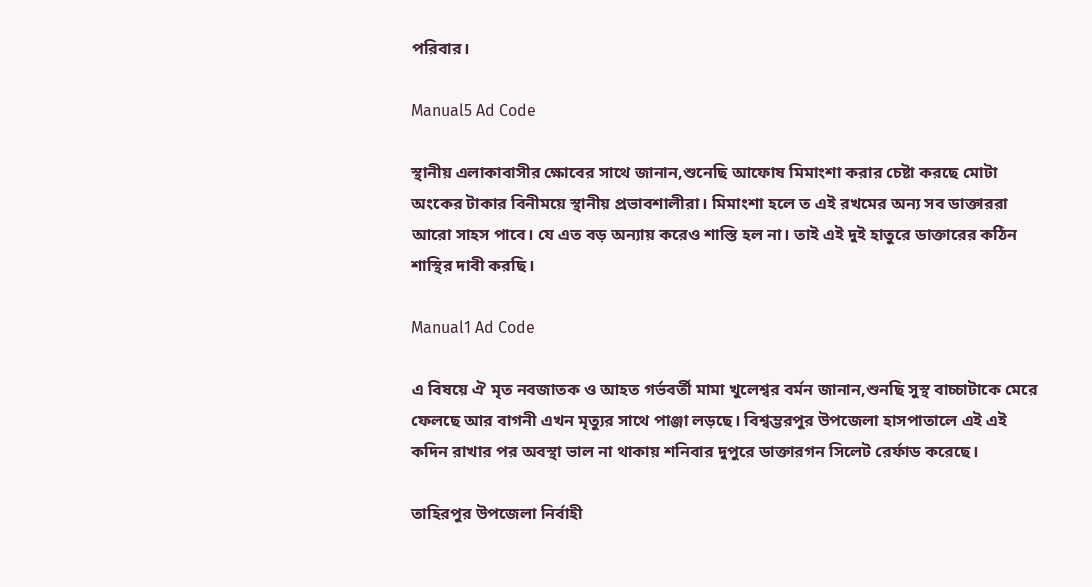পরিবার।

Manual5 Ad Code

স্থানীয় এলাকাবাসীর ক্ষোবের সাথে জানান,শুনেছি আফোষ মিমাংশা করার চেষ্টা করছে মোটা অংকের টাকার বিনীময়ে স্থানীয় প্রভাবশালীরা। মিমাংশা হলে ত এই রখমের অন্য সব ডাক্তাররা আরো সাহস পাবে। যে এত বড় অন্যায় করেও শাস্তি হল না। তাই এই দুই হাতুরে ডাক্তারের কঠিন শাস্থির দাবী করছি।

Manual1 Ad Code

এ বিষয়ে ঐ মৃত নবজাতক ও আহত গর্ভবর্তী মামা খুলেশ্বর বর্মন জানান,শুনছি সুস্থ বাচ্চাটাকে মেরে ফেলছে আর বাগনী এখন মৃত্যুর সাথে পাঞ্জা লড়ছে। বিশ্বম্ভরপুর উপজেলা হাসপাতালে এই এই কদিন রাখার পর অবস্থা ভাল না থাকায় শনিবার দুপুরে ডাক্তারগন সিলেট রের্ফাড করেছে।

তাহিরপুর উপজেলা নির্বাহী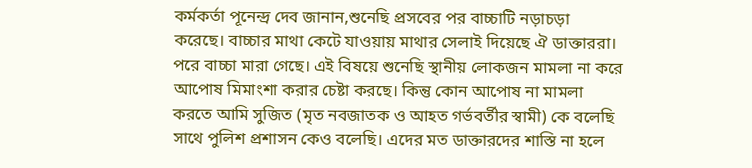কর্মকর্তা পূনেন্দ্র দেব জানান,শুনেছি প্রসবের পর বাচ্চাটি নড়াচড়া করেছে। বাচ্চার মাথা কেটে যাওয়ায় মাথার সেলাই দিয়েছে ঐ ডাক্তাররা। পরে বাচ্চা মারা গেছে। এই বিষয়ে শুনেছি স্থানীয় লোকজন মামলা না করে আপোষ মিমাংশা করার চেষ্টা করছে। কিন্তু কোন আপোষ না মামলা করতে আমি সুজিত (মৃত নবজাতক ও আহত গর্ভবর্তীর স্বামী) কে বলেছি সাথে পুলিশ প্রশাসন কেও বলেছি। এদের মত ডাক্তারদের শাস্তি না হলে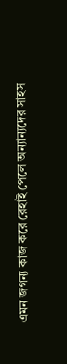এমন জগন্য কাজ করে রেহাই পেলে অন্যান্যদের সাহস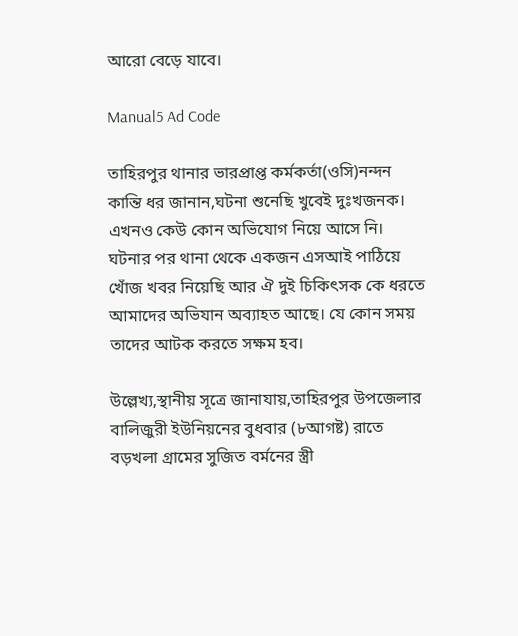আরো বেড়ে যাবে।

Manual5 Ad Code

তাহিরপুর থানার ভারপ্রাপ্ত কর্মকর্তা(ওসি)নন্দন কান্তি ধর জানান,ঘটনা শুনেছি খুবেই দুঃখজনক। এখনও কেউ কোন অভিযোগ নিয়ে আসে নি। ঘটনার পর থানা থেকে একজন এসআই পাঠিয়ে খোঁজ খবর নিয়েছি আর ঐ দুই চিকিৎসক কে ধরতে আমাদের অভিযান অব্যাহত আছে। যে কোন সময় তাদের আটক করতে সক্ষম হব।

উল্লেখ্য,স্থানীয় সূত্রে জানাযায়,তাহিরপুর উপজেলার বালিজুরী ইউনিয়নের বুধবার (৮আগষ্ট) রাতে বড়খলা গ্রামের সুজিত বর্মনের স্ত্রী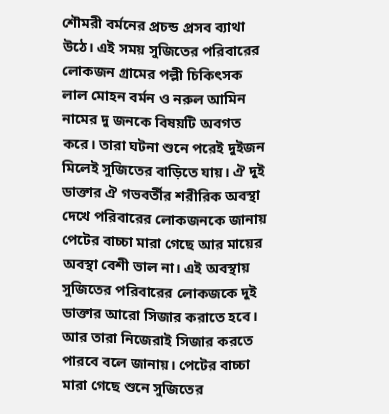শৌমরী বর্মনের প্রচন্ড প্রসব ব্যাথা উঠে। এই সময় সুজিতের পরিবারের লোকজন গ্রামের পল্লী চিকিৎসক লাল মোহন বর্মন ও নরুল আমিন নামের দু জনকে বিষয়টি অবগত করে। তারা ঘটনা শুনে পরেই দুইজন মিলেই সুজিতের বাড়িতে যায়। ঐ দুই ডাক্তার ঐ গভবর্তীর শরীরিক অবস্থা দেখে পরিবারের লোকজনকে জানায় পেটের বাচ্চা মারা গেছে আর মায়ের অবস্থা বেশী ভাল না। এই অবস্থায় সুজিতের পরিবারের লোকজকে দুই ডাক্তার আরো সিজার করাতে হবে। আর তারা নিজেরাই সিজার করতে পারবে বলে জানায়। পেটের বাচ্চা মারা গেছে শুনে সুজিতের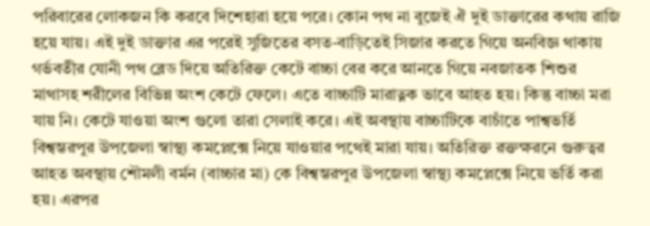পরিবারের লোকজন কি করবে দিশেহারা হয়ে পরে। কোন পথ না বুজেই ঐ দুই ডাক্তারের কথায় রাজি হয়ে যায়। এই দুই ডাক্তার এর পরেই সুজিতের বসত-বাড়িতেই সিজার করতে গিয়ে অনবিজ্ঞ থাকায় গর্ভবতীর যোনী পথ ব্লেড দিয়ে অতিরিক্ত কেটে বাচ্চা বের করে আনতে গিয়ে নবজাতক শিশুর মাথাসহ শরীলের বিভিন্ন অংশ কেটে ফেলে। এতে বাচ্চাটি মারাত্নক ভাবে আহত হয়। কিন্তু বাচ্চা মরা যায় নি। কেটে যাওয়া অংশ গুলো তারা সেলাই করে। এই অবস্থায় বাচ্চাটিকে বাচাঁতে পাশ্বভর্তি বিশ্বম্ভরপুর উপজেলা স্বাস্থ্য কমপ্লেক্সে নিয়ে যাওয়ার পথেই মারা যায়। অতিরিক্ত রক্তক্ষরনে গুরুত্বর আহত অবস্থায় শৌমলী বর্মন (বাচ্চার মা) কে বিশ্বম্ভরপুর উপজেলা স্বাস্থ্য কমপ্লেক্সে নিয়ে ভর্তি করা হয়। এরপর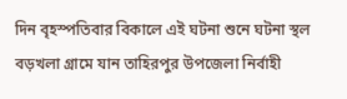দিন বৃহস্পতিবার বিকালে এই ঘটনা শুনে ঘটনা স্থল বড়খলা গ্রামে যান তাহিরপুর উপজেলা নির্বাহী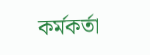কর্মকর্তা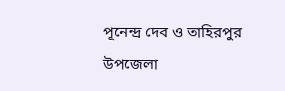পূনেন্দ্র দেব ও তাহিরপুর উপজেলা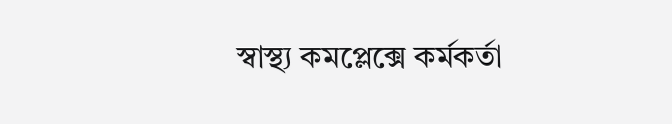স্বাস্থ্য কমপ্লেক্সে কর্মকর্তা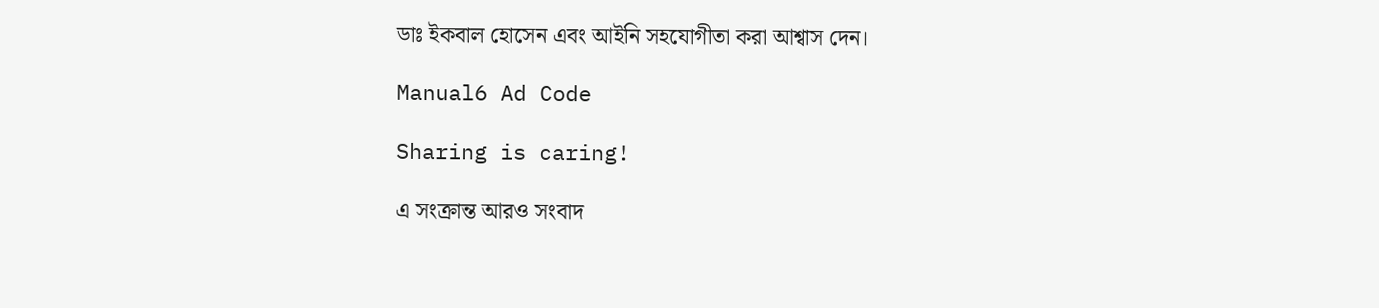ডাঃ ইকবাল হোসেন এবং আইনি সহযোগীতা করা আশ্বাস দেন।

Manual6 Ad Code

Sharing is caring!

এ সংক্রান্ত আরও সংবাদ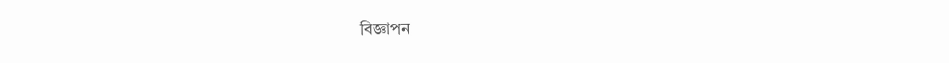বিজ্ঞাপন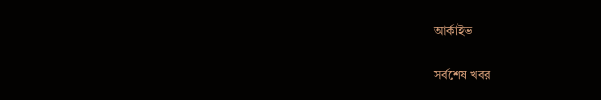আর্কাইভ

সর্বশেষ খবর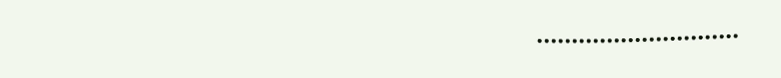………………………..